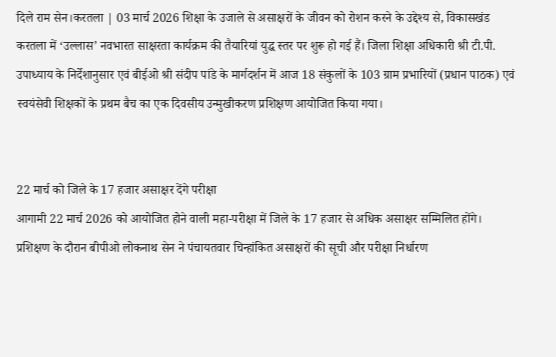दिले राम सेन।करतला | 03 मार्च 2026 शिक्षा के उजाले से असाक्षरों के जीवन को रोशन करने के उद्देश्य से, विकासखंड करतला में ‘उल्लास’ नवभारत साक्षरता कार्यक्रम की तैयारियां युद्ध स्तर पर शुरू हो गई हैं। जिला शिक्षा अधिकारी श्री टी.पी. उपाध्याय के निर्देशानुसार एवं बीईओ श्री संदीप पांडे के मार्गदर्शन में आज 18 संकुलों के 103 ग्राम प्रभारियों (प्रधान पाठक) एवं स्वयंसेवी शिक्षकों के प्रथम बैच का एक दिवसीय उन्मुखीकरण प्रशिक्षण आयोजित किया गया।


22 मार्च को जिले के 17 हजार असाक्षर देंगे परीक्षा
आगामी 22 मार्च 2026 को आयोजित होने वाली महा-परीक्षा में जिले के 17 हजार से अधिक असाक्षर सम्मिलित होंगे। प्रशिक्षण के दौरान बीपीओ लोकनाथ सेन ने पंचायतवार चिन्हांकित असाक्षरों की सूची और परीक्षा निर्धारण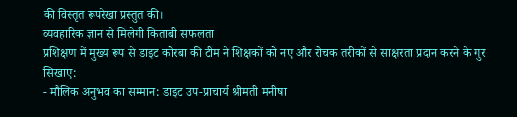की विस्तृत रूपरेखा प्रस्तुत की।
व्यवहारिक ज्ञान से मिलेगी किताबी सफलता
प्रशिक्षण में मुख्य रूप से डाइट कोरबा की टीम ने शिक्षकों को नए और रोचक तरीकों से साक्षरता प्रदान करने के गुर सिखाए:
- मौलिक अनुभव का सम्मान: डाइट उप-प्राचार्य श्रीमती मनीषा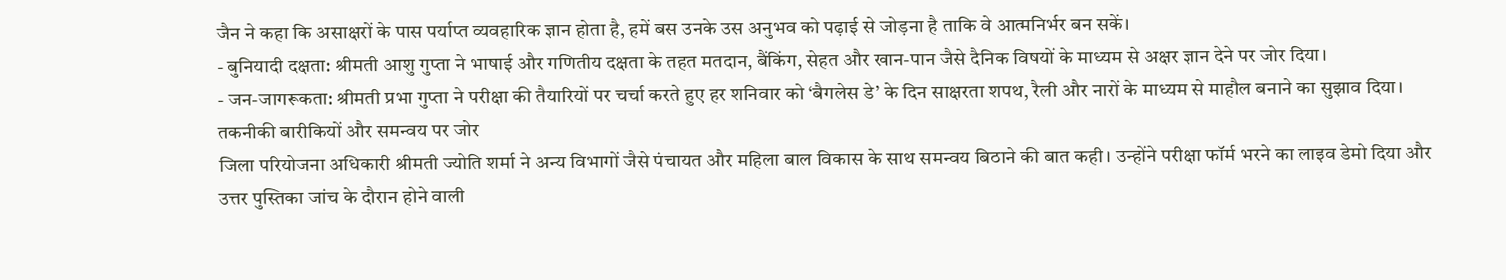जैन ने कहा कि असाक्षरों के पास पर्याप्त व्यवहारिक ज्ञान होता है, हमें बस उनके उस अनुभव को पढ़ाई से जोड़ना है ताकि वे आत्मनिर्भर बन सकें।
- बुनियादी दक्षता: श्रीमती आशु गुप्ता ने भाषाई और गणितीय दक्षता के तहत मतदान, बैंकिंग, सेहत और खान-पान जैसे दैनिक विषयों के माध्यम से अक्षर ज्ञान देने पर जोर दिया।
- जन-जागरूकता: श्रीमती प्रभा गुप्ता ने परीक्षा की तैयारियों पर चर्चा करते हुए हर शनिवार को ‘बैगलेस डे’ के दिन साक्षरता शपथ, रैली और नारों के माध्यम से माहौल बनाने का सुझाव दिया।
तकनीकी बारीकियों और समन्वय पर जोर
जिला परियोजना अधिकारी श्रीमती ज्योति शर्मा ने अन्य विभागों जैसे पंचायत और महिला बाल विकास के साथ समन्वय बिठाने की बात कही। उन्होंने परीक्षा फॉर्म भरने का लाइव डेमो दिया और उत्तर पुस्तिका जांच के दौरान होने वाली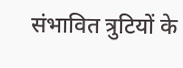संभावित त्रुटियों के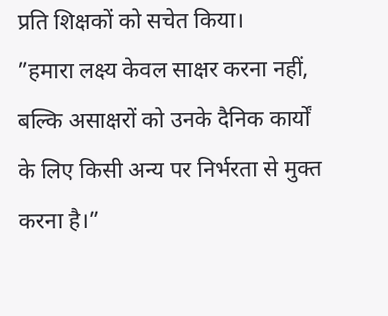प्रति शिक्षकों को सचेत किया।
”हमारा लक्ष्य केवल साक्षर करना नहीं, बल्कि असाक्षरों को उनके दैनिक कार्यों के लिए किसी अन्य पर निर्भरता से मुक्त करना है।”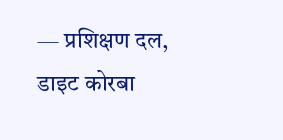— प्रशिक्षण दल, डाइट कोरबा